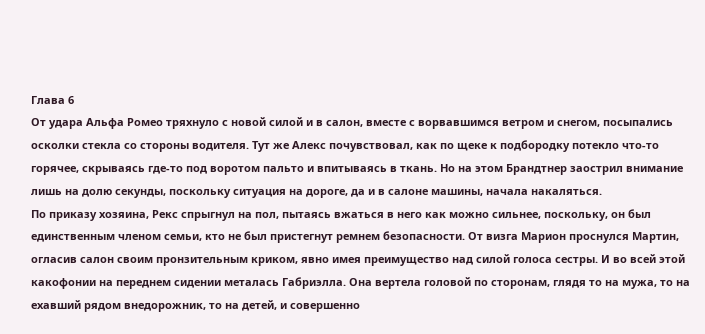Глава 6
От удара Альфа Ромео тряхнуло с новой силой и в салон, вместе с ворвавшимся ветром и снегом, посыпались осколки стекла со стороны водителя. Тут же Алекс почувствовал, как по щеке к подбородку потекло что-то горячее, скрываясь где-то под воротом пальто и впитываясь в ткань. Но на этом Брандтнер заострил внимание лишь на долю секунды, поскольку ситуация на дороге, да и в салоне машины, начала накаляться.
По приказу хозяина, Рекс спрыгнул на пол, пытаясь вжаться в него как можно сильнее, поскольку, он был единственным членом семьи, кто не был пристегнут ремнем безопасности. От визга Марион проснулся Мартин, огласив салон своим пронзительным криком, явно имея преимущество над силой голоса сестры. И во всей этой какофонии на переднем сидении металась Габриэлла. Она вертела головой по сторонам, глядя то на мужа, то на ехавший рядом внедорожник, то на детей, и совершенно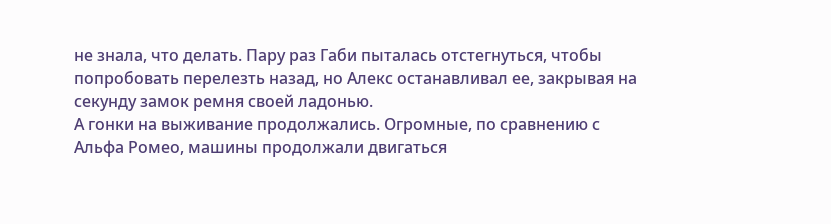не знала, что делать. Пару раз Габи пыталась отстегнуться, чтобы попробовать перелезть назад, но Алекс останавливал ее, закрывая на секунду замок ремня своей ладонью.
А гонки на выживание продолжались. Огромные, по сравнению с Альфа Ромео, машины продолжали двигаться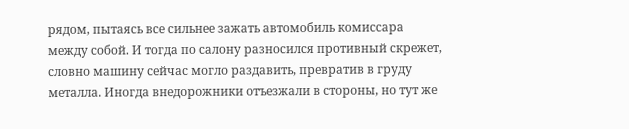рядом, пытаясь все сильнее зажать автомобиль комиссара между собой. И тогда по салону разносился противный скрежет, словно машину сейчас могло раздавить, превратив в груду металла. Иногда внедорожники отъезжали в стороны, но тут же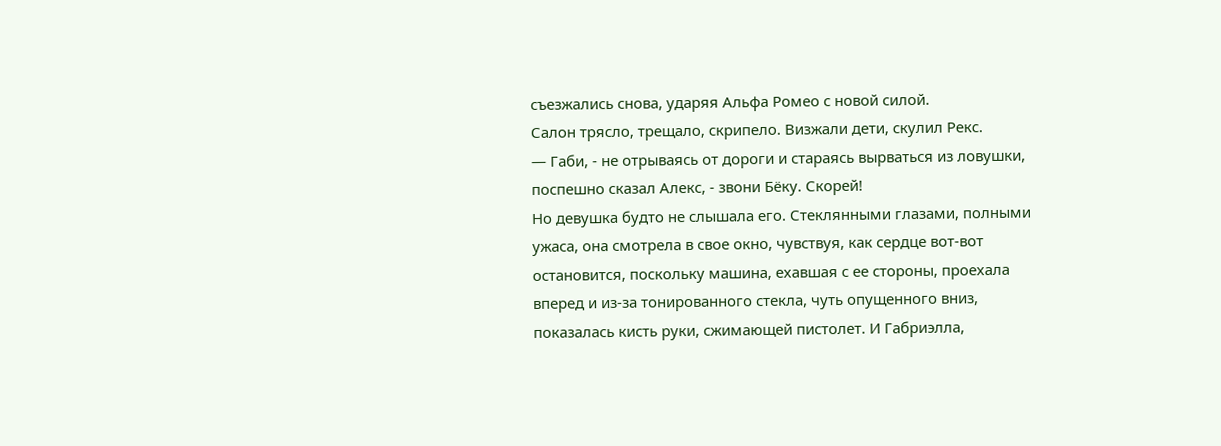съезжались снова, ударяя Альфа Ромео с новой силой.
Салон трясло, трещало, скрипело. Визжали дети, скулил Рекс.
— Габи, - не отрываясь от дороги и стараясь вырваться из ловушки, поспешно сказал Алекс, - звони Бёку. Скорей!
Но девушка будто не слышала его. Стеклянными глазами, полными ужаса, она смотрела в свое окно, чувствуя, как сердце вот-вот остановится, поскольку машина, ехавшая с ее стороны, проехала вперед и из-за тонированного стекла, чуть опущенного вниз, показалась кисть руки, сжимающей пистолет. И Габриэлла,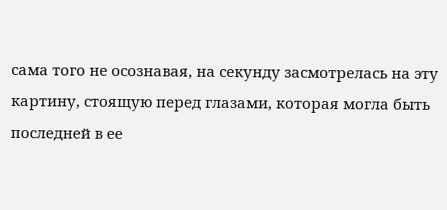сама того не осознавая, на секунду засмотрелась на эту картину, стоящую перед глазами, которая могла быть последней в ее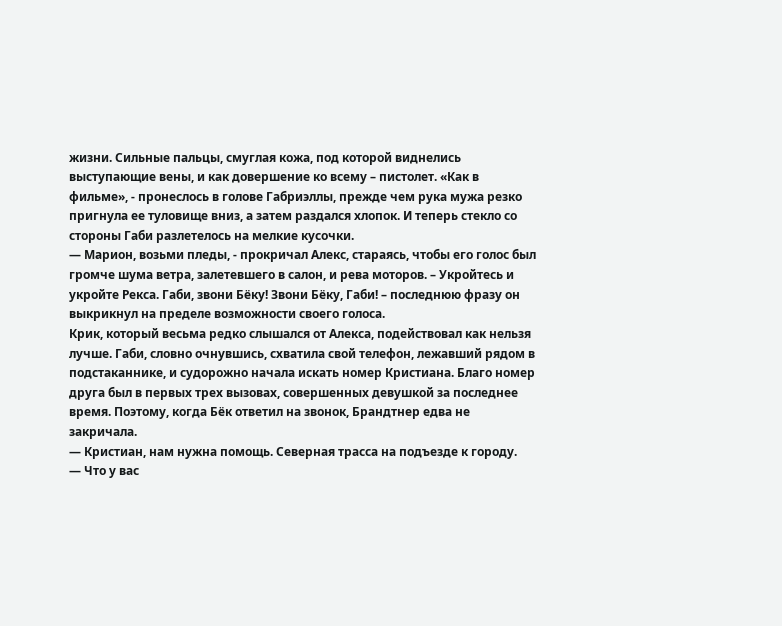жизни. Сильные пальцы, смуглая кожа, под которой виднелись выступающие вены, и как довершение ко всему – пистолет. «Как в фильме», - пронеслось в голове Габриэллы, прежде чем рука мужа резко пригнула ее туловище вниз, а затем раздался хлопок. И теперь стекло со стороны Габи разлетелось на мелкие кусочки.
— Марион, возьми пледы, - прокричал Алекс, стараясь, чтобы его голос был громче шума ветра, залетевшего в салон, и рева моторов. – Укройтесь и укройте Рекса. Габи, звони Бёку! Звони Бёку, Габи! – последнюю фразу он выкрикнул на пределе возможности своего голоса.
Крик, который весьма редко слышался от Алекса, подействовал как нельзя лучше. Габи, словно очнувшись, схватила свой телефон, лежавший рядом в подстаканнике, и судорожно начала искать номер Кристиана. Благо номер друга был в первых трех вызовах, совершенных девушкой за последнее время. Поэтому, когда Бёк ответил на звонок, Брандтнер едва не закричала.
— Кристиан, нам нужна помощь. Северная трасса на подъезде к городу.
— Что у вас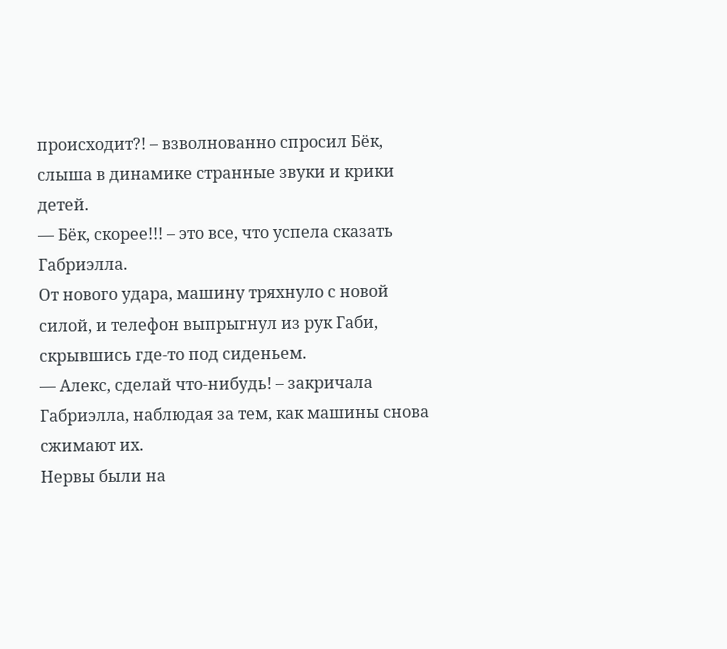происходит?! – взволнованно спросил Бёк, слыша в динамике странные звуки и крики детей.
— Бёк, скорее!!! – это все, что успела сказать Габриэлла.
От нового удара, машину тряхнуло с новой силой, и телефон выпрыгнул из рук Габи, скрывшись где-то под сиденьем.
— Алекс, сделай что-нибудь! – закричала Габриэлла, наблюдая за тем, как машины снова сжимают их.
Нервы были на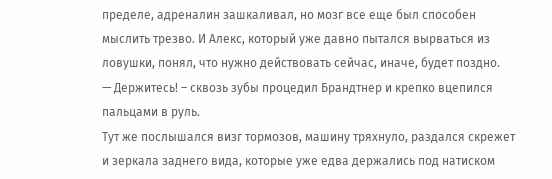пределе, адреналин зашкаливал, но мозг все еще был способен мыслить трезво. И Алекс, который уже давно пытался вырваться из ловушки, понял, что нужно действовать сейчас, иначе, будет поздно.
— Держитесь! – сквозь зубы процедил Брандтнер и крепко вцепился пальцами в руль.
Тут же послышался визг тормозов, машину тряхнуло, раздался скрежет и зеркала заднего вида, которые уже едва держались под натиском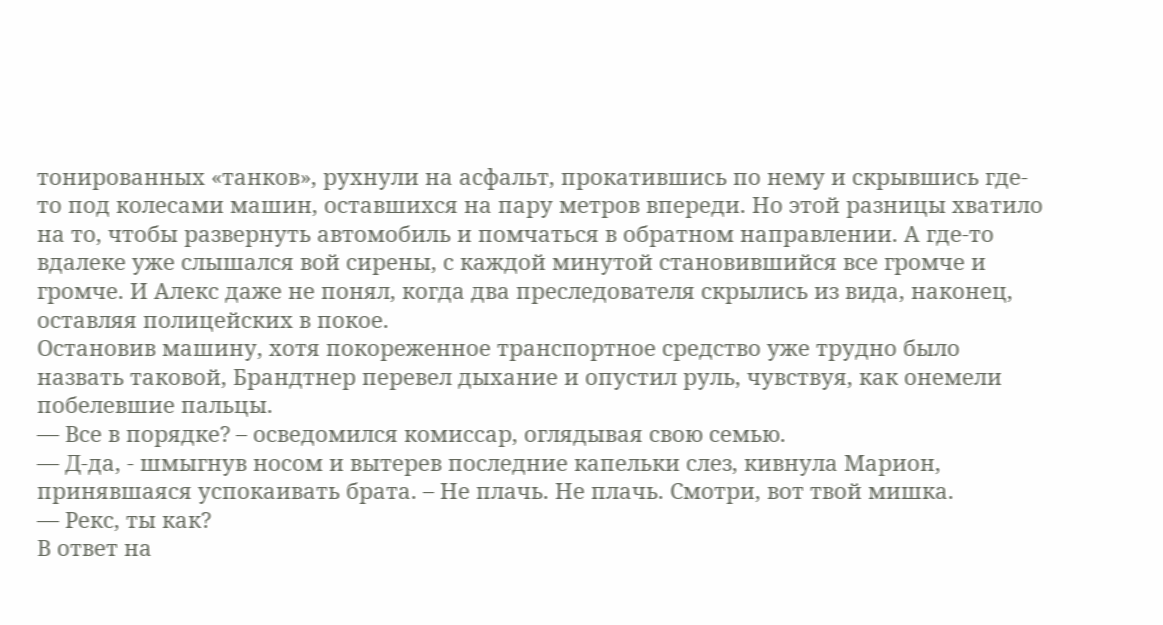тонированных «танков», рухнули на асфальт, прокатившись по нему и скрывшись где-то под колесами машин, оставшихся на пару метров впереди. Но этой разницы хватило на то, чтобы развернуть автомобиль и помчаться в обратном направлении. А где-то вдалеке уже слышался вой сирены, с каждой минутой становившийся все громче и громче. И Алекс даже не понял, когда два преследователя скрылись из вида, наконец, оставляя полицейских в покое.
Остановив машину, хотя покореженное транспортное средство уже трудно было назвать таковой, Брандтнер перевел дыхание и опустил руль, чувствуя, как онемели побелевшие пальцы.
— Все в порядке? – осведомился комиссар, оглядывая свою семью.
— Д-да, - шмыгнув носом и вытерев последние капельки слез, кивнула Марион, принявшаяся успокаивать брата. – Не плачь. Не плачь. Смотри, вот твой мишка.
— Рекс, ты как?
В ответ на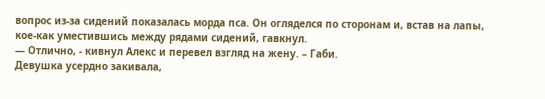вопрос из-за сидений показалась морда пса. Он огляделся по сторонам и, встав на лапы, кое-как уместившись между рядами сидений, гавкнул.
— Отлично, - кивнул Алекс и перевел взгляд на жену. – Габи.
Девушка усердно закивала,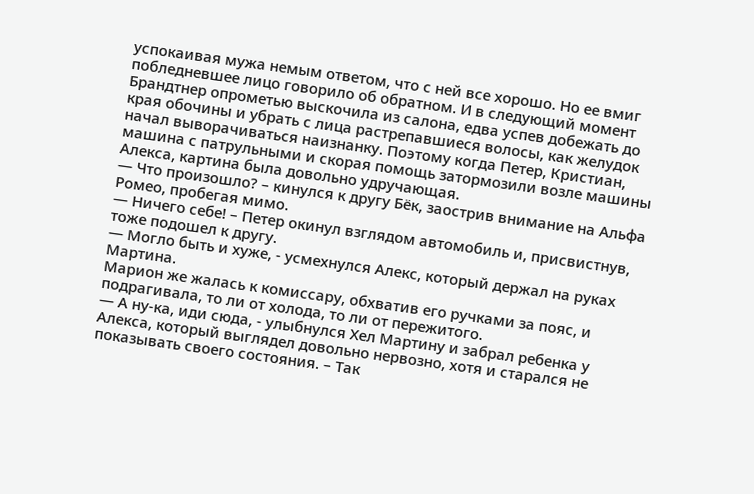успокаивая мужа немым ответом, что с ней все хорошо. Но ее вмиг побледневшее лицо говорило об обратном. И в следующий момент Брандтнер опрометью выскочила из салона, едва успев добежать до края обочины и убрать с лица растрепавшиеся волосы, как желудок начал выворачиваться наизнанку. Поэтому когда Петер, Кристиан, машина с патрульными и скорая помощь затормозили возле машины Алекса, картина была довольно удручающая.
— Что произошло? – кинулся к другу Бёк, заострив внимание на Альфа Ромео, пробегая мимо.
— Ничего себе! – Петер окинул взглядом автомобиль и, присвистнув, тоже подошел к другу.
— Могло быть и хуже, - усмехнулся Алекс, который держал на руках Мартина.
Марион же жалась к комиссару, обхватив его ручками за пояс, и подрагивала, то ли от холода, то ли от пережитого.
— А ну-ка, иди сюда, - улыбнулся Хел Мартину и забрал ребенка у Алекса, который выглядел довольно нервозно, хотя и старался не показывать своего состояния. – Так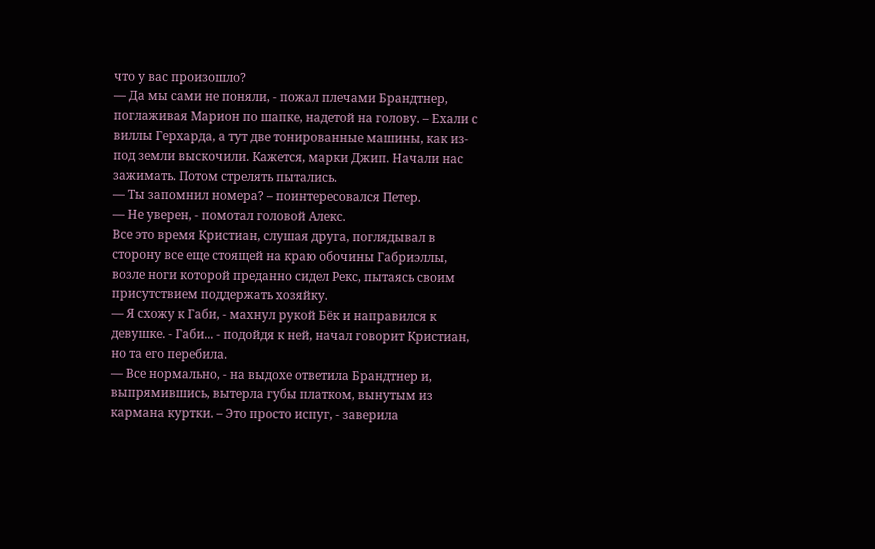что у вас произошло?
— Да мы сами не поняли, - пожал плечами Брандтнер, поглаживая Марион по шапке, надетой на голову. – Ехали с виллы Герхарда, а тут две тонированные машины, как из-под земли выскочили. Кажется, марки Джип. Начали нас зажимать. Потом стрелять пытались.
— Ты запомнил номера? – поинтересовался Петер.
— Не уверен, - помотал головой Алекс.
Все это время Кристиан, слушая друга, поглядывал в сторону все еще стоящей на краю обочины Габриэллы, возле ноги которой преданно сидел Рекс, пытаясь своим присутствием поддержать хозяйку.
— Я схожу к Габи, - махнул рукой Бёк и направился к девушке. - Габи... - подойдя к ней, начал говорит Кристиан, но та его перебила.
— Все нормально, - на выдохе ответила Брандтнер и, выпрямившись, вытерла губы платком, вынутым из кармана куртки. – Это просто испуг, - заверила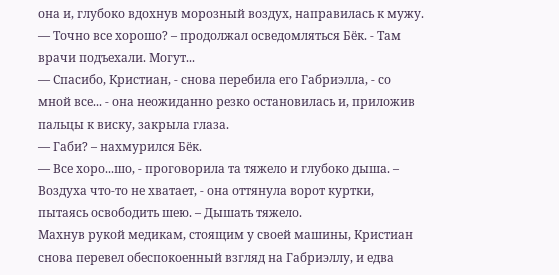она и, глубоко вдохнув морозный воздух, направилась к мужу.
— Точно все хорошо? – продолжал осведомляться Бёк. - Там врачи подъехали. Могут...
— Спасибо, Кристиан, - снова перебила его Габриэлла, - со мной все... - она неожиданно резко остановилась и, приложив пальцы к виску, закрыла глаза.
— Габи? – нахмурился Бёк.
— Все хоро...шо, - проговорила та тяжело и глубоко дыша. – Воздуха что-то не хватает, - она оттянула ворот куртки, пытаясь освободить шею. – Дышать тяжело.
Махнув рукой медикам, стоящим у своей машины, Кристиан снова перевел обеспокоенный взгляд на Габриэллу, и едва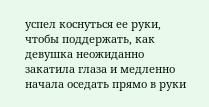успел коснуться ее руки, чтобы поддержать, как девушка неожиданно закатила глаза и медленно начала оседать прямо в руки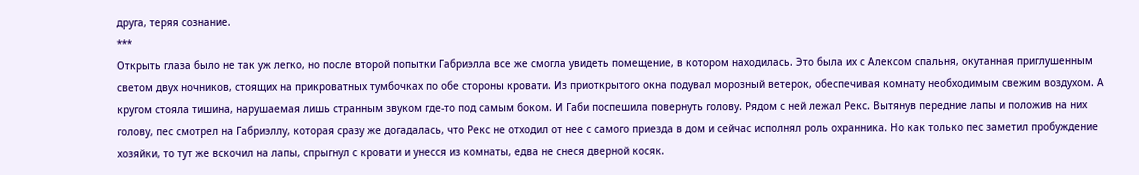друга, теряя сознание.
***
Открыть глаза было не так уж легко, но после второй попытки Габриэлла все же смогла увидеть помещение, в котором находилась. Это была их с Алексом спальня, окутанная приглушенным светом двух ночников, стоящих на прикроватных тумбочках по обе стороны кровати. Из приоткрытого окна подувал морозный ветерок, обеспечивая комнату необходимым свежим воздухом. А кругом стояла тишина, нарушаемая лишь странным звуком где-то под самым боком. И Габи поспешила повернуть голову. Рядом с ней лежал Рекс. Вытянув передние лапы и положив на них голову, пес смотрел на Габриэллу, которая сразу же догадалась, что Рекс не отходил от нее с самого приезда в дом и сейчас исполнял роль охранника. Но как только пес заметил пробуждение хозяйки, то тут же вскочил на лапы, спрыгнул с кровати и унесся из комнаты, едва не снеся дверной косяк.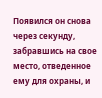Появился он снова через секунду, забравшись на свое место, отведенное ему для охраны, и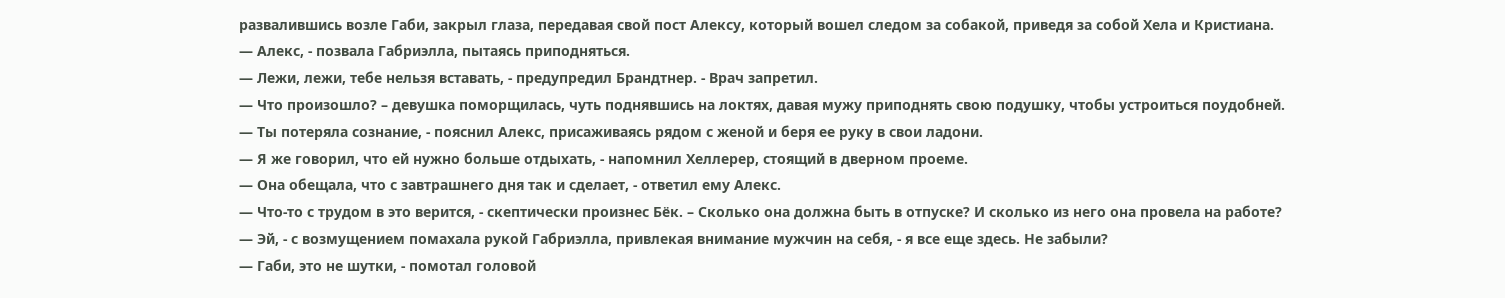развалившись возле Габи, закрыл глаза, передавая свой пост Алексу, который вошел следом за собакой, приведя за собой Хела и Кристиана.
— Алекс, - позвала Габриэлла, пытаясь приподняться.
— Лежи, лежи, тебе нельзя вставать, - предупредил Брандтнер. - Врач запретил.
— Что произошло? – девушка поморщилась, чуть поднявшись на локтях, давая мужу приподнять свою подушку, чтобы устроиться поудобней.
— Ты потеряла сознание, - пояснил Алекс, присаживаясь рядом с женой и беря ее руку в свои ладони.
— Я же говорил, что ей нужно больше отдыхать, - напомнил Хеллерер, стоящий в дверном проеме.
— Она обещала, что с завтрашнего дня так и сделает, - ответил ему Алекс.
— Что-то с трудом в это верится, - скептически произнес Бёк. – Сколько она должна быть в отпуске? И сколько из него она провела на работе?
— Эй, - с возмущением помахала рукой Габриэлла, привлекая внимание мужчин на себя, - я все еще здесь. Не забыли?
— Габи, это не шутки, - помотал головой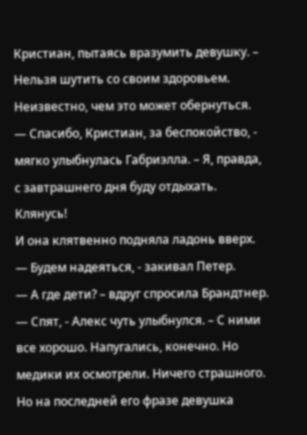Кристиан, пытаясь вразумить девушку. – Нельзя шутить со своим здоровьем. Неизвестно, чем это может обернуться.
— Спасибо, Кристиан, за беспокойство, - мягко улыбнулась Габриэлла. – Я, правда, с завтрашнего дня буду отдыхать. Клянусь!
И она клятвенно подняла ладонь вверх.
— Будем надеяться, - закивал Петер.
— А где дети? – вдруг спросила Брандтнер.
— Спят, - Алекс чуть улыбнулся. – С ними все хорошо. Напугались, конечно. Но медики их осмотрели. Ничего страшного.
Но на последней его фразе девушка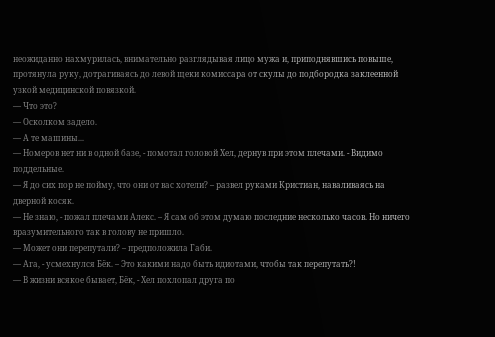неожиданно нахмурилась, внимательно разглядывая лицо мужа и, приподнявшись повыше, протянула руку, дотрагиваясь до левой щеки комиссара от скулы до подбородка заклеенной узкой медицинской повязкой.
— Что это?
— Осколком задело.
— А те машины...
— Номеров нет ни в одной базе, - помотал головой Хел, дернув при этом плечами. - Видимо поддельные.
— Я до сих пор не пойму, что они от вас хотели? – развел руками Кристиан, наваливаясь на дверной косяк.
— Не знаю, - пожал плечами Алекс. – Я сам об этом думаю последние несколько часов. Но ничего вразумительного так в голову не пришло.
— Может они перепутали? – предположила Габи.
— Ага, - усмехнулся Бёк. – Это какими надо быть идиотами, чтобы так перепутать?!
— В жизни всякое бывает, Бёк, - Хел похлопал друга по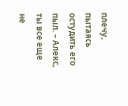плечу, пытаясь остудить его пыл. – Алекс, ты все еще не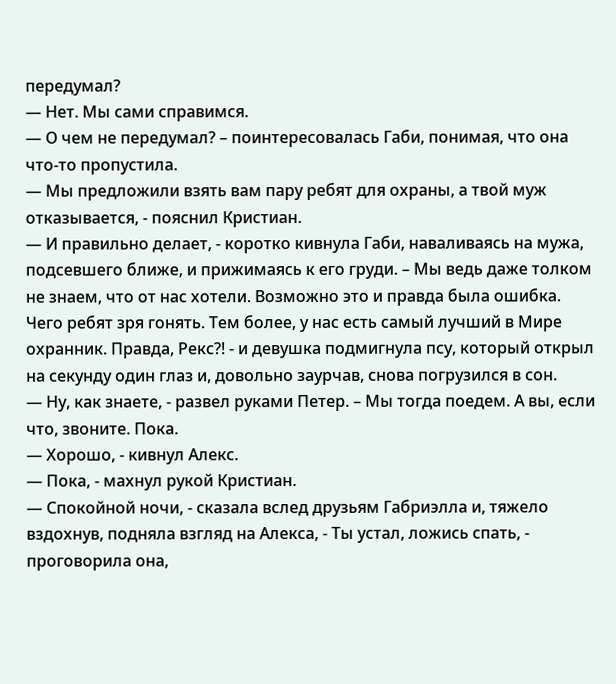передумал?
— Нет. Мы сами справимся.
— О чем не передумал? – поинтересовалась Габи, понимая, что она что-то пропустила.
— Мы предложили взять вам пару ребят для охраны, а твой муж отказывается, - пояснил Кристиан.
— И правильно делает, - коротко кивнула Габи, наваливаясь на мужа, подсевшего ближе, и прижимаясь к его груди. – Мы ведь даже толком не знаем, что от нас хотели. Возможно это и правда была ошибка. Чего ребят зря гонять. Тем более, у нас есть самый лучший в Мире охранник. Правда, Рекс?! - и девушка подмигнула псу, который открыл на секунду один глаз и, довольно заурчав, снова погрузился в сон.
— Ну, как знаете, - развел руками Петер. – Мы тогда поедем. А вы, если что, звоните. Пока.
— Хорошо, - кивнул Алекс.
— Пока, - махнул рукой Кристиан.
— Спокойной ночи, - сказала вслед друзьям Габриэлла и, тяжело вздохнув, подняла взгляд на Алекса, - Ты устал, ложись спать, - проговорила она,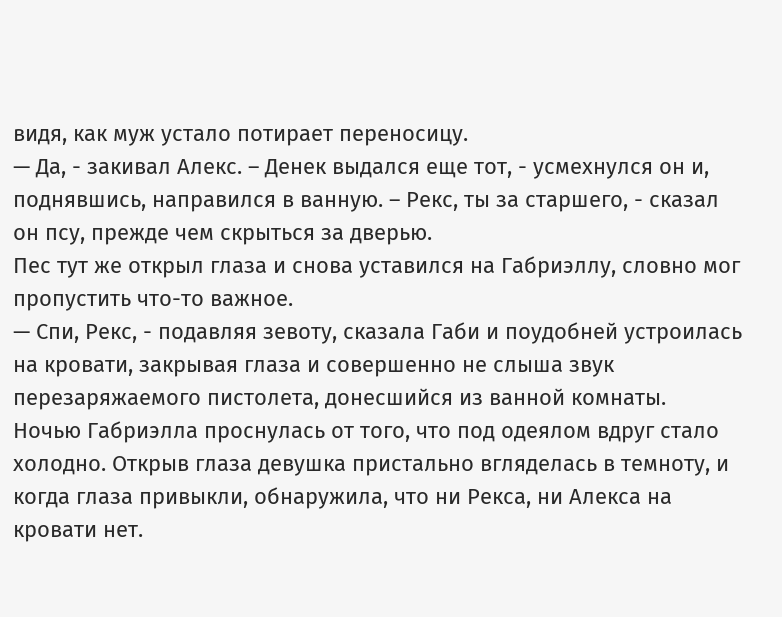видя, как муж устало потирает переносицу.
— Да, - закивал Алекс. – Денек выдался еще тот, - усмехнулся он и, поднявшись, направился в ванную. – Рекс, ты за старшего, - сказал он псу, прежде чем скрыться за дверью.
Пес тут же открыл глаза и снова уставился на Габриэллу, словно мог пропустить что-то важное.
— Спи, Рекс, - подавляя зевоту, сказала Габи и поудобней устроилась на кровати, закрывая глаза и совершенно не слыша звук перезаряжаемого пистолета, донесшийся из ванной комнаты.
Ночью Габриэлла проснулась от того, что под одеялом вдруг стало холодно. Открыв глаза девушка пристально вгляделась в темноту, и когда глаза привыкли, обнаружила, что ни Рекса, ни Алекса на кровати нет.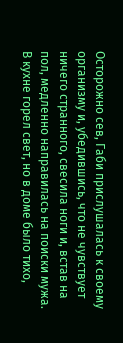Осторожно сев, Габи прислушалась к своему организму и, убедившись, что не чувствует ничего странного, свесила ноги и, встав на пол, медленно направилась на поиски мужа.
В кухне горел свет, но в доме было тихо,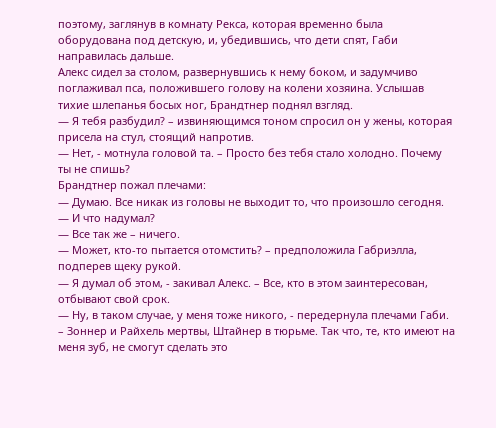поэтому, заглянув в комнату Рекса, которая временно была оборудована под детскую, и, убедившись, что дети спят, Габи направилась дальше.
Алекс сидел за столом, развернувшись к нему боком, и задумчиво поглаживал пса, положившего голову на колени хозяина. Услышав тихие шлепанья босых ног, Брандтнер поднял взгляд.
— Я тебя разбудил? – извиняющимся тоном спросил он у жены, которая присела на стул, стоящий напротив.
— Нет, - мотнула головой та. – Просто без тебя стало холодно. Почему ты не спишь?
Брандтнер пожал плечами:
— Думаю. Все никак из головы не выходит то, что произошло сегодня.
— И что надумал?
— Все так же – ничего.
— Может, кто-то пытается отомстить? – предположила Габриэлла, подперев щеку рукой.
— Я думал об этом, - закивал Алекс. – Все, кто в этом заинтересован, отбывают свой срок.
— Ну, в таком случае, у меня тоже никого, - передернула плечами Габи. – Зоннер и Райхель мертвы, Штайнер в тюрьме. Так что, те, кто имеют на меня зуб, не смогут сделать это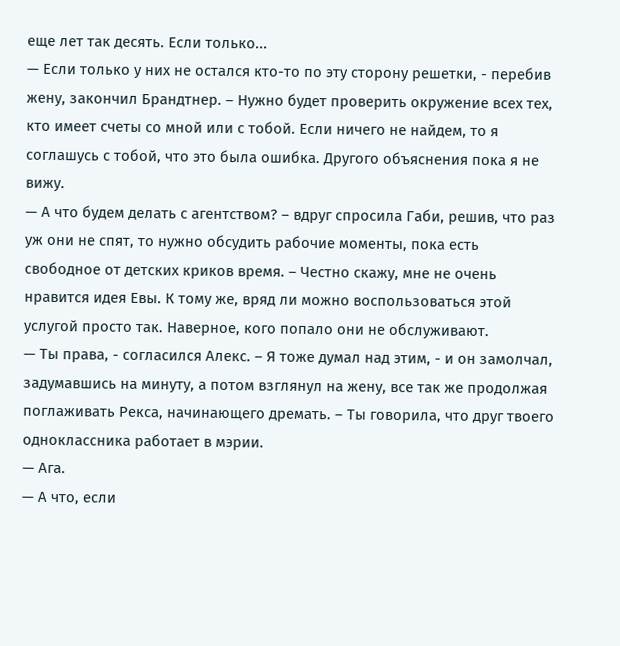еще лет так десять. Если только...
— Если только у них не остался кто-то по эту сторону решетки, - перебив жену, закончил Брандтнер. – Нужно будет проверить окружение всех тех, кто имеет счеты со мной или с тобой. Если ничего не найдем, то я соглашусь с тобой, что это была ошибка. Другого объяснения пока я не вижу.
— А что будем делать с агентством? – вдруг спросила Габи, решив, что раз уж они не спят, то нужно обсудить рабочие моменты, пока есть свободное от детских криков время. – Честно скажу, мне не очень нравится идея Евы. К тому же, вряд ли можно воспользоваться этой услугой просто так. Наверное, кого попало они не обслуживают.
— Ты права, - согласился Алекс. – Я тоже думал над этим, - и он замолчал, задумавшись на минуту, а потом взглянул на жену, все так же продолжая поглаживать Рекса, начинающего дремать. – Ты говорила, что друг твоего одноклассника работает в мэрии.
— Ага.
— А что, если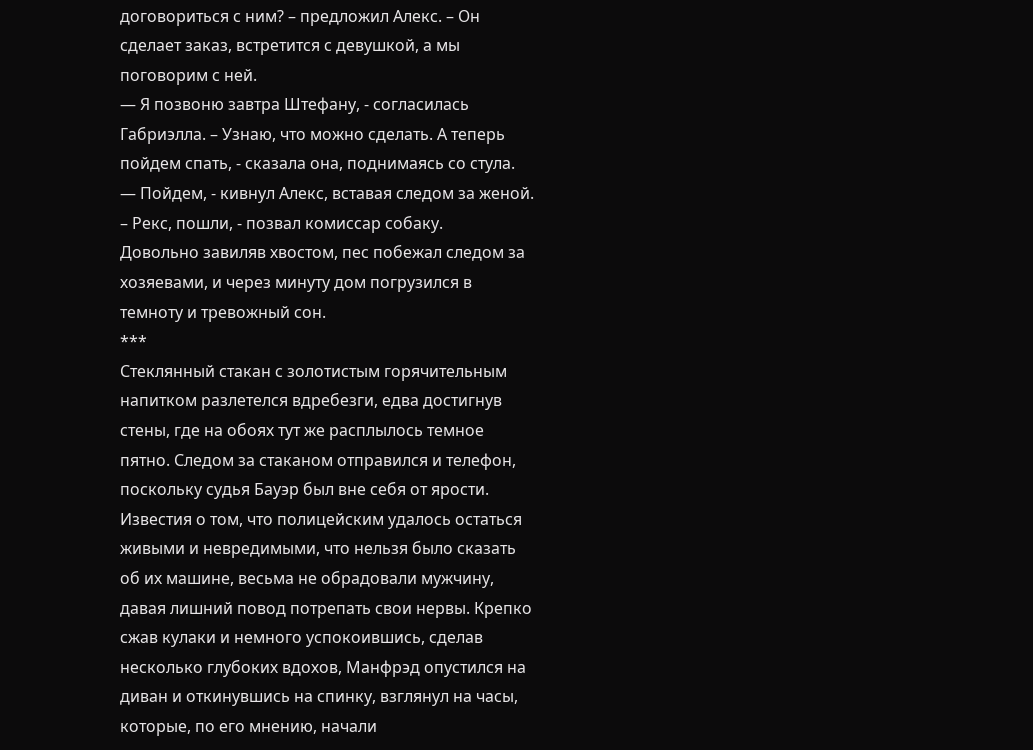договориться с ним? – предложил Алекс. – Он сделает заказ, встретится с девушкой, а мы поговорим с ней.
— Я позвоню завтра Штефану, - согласилась Габриэлла. – Узнаю, что можно сделать. А теперь пойдем спать, - сказала она, поднимаясь со стула.
— Пойдем, - кивнул Алекс, вставая следом за женой. – Рекс, пошли, - позвал комиссар собаку.
Довольно завиляв хвостом, пес побежал следом за хозяевами, и через минуту дом погрузился в темноту и тревожный сон.
***
Стеклянный стакан с золотистым горячительным напитком разлетелся вдребезги, едва достигнув стены, где на обоях тут же расплылось темное пятно. Следом за стаканом отправился и телефон, поскольку судья Бауэр был вне себя от ярости.
Известия о том, что полицейским удалось остаться живыми и невредимыми, что нельзя было сказать об их машине, весьма не обрадовали мужчину, давая лишний повод потрепать свои нервы. Крепко сжав кулаки и немного успокоившись, сделав несколько глубоких вдохов, Манфрэд опустился на диван и откинувшись на спинку, взглянул на часы, которые, по его мнению, начали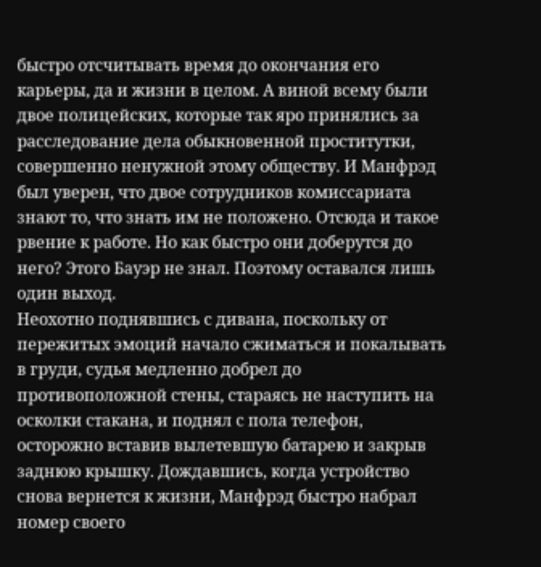быстро отсчитывать время до окончания его карьеры, да и жизни в целом. А виной всему были двое полицейских, которые так яро принялись за расследование дела обыкновенной проститутки, совершенно ненужной этому обществу. И Манфрэд был уверен, что двое сотрудников комиссариата знают то, что знать им не положено. Отсюда и такое рвение к работе. Но как быстро они доберутся до него? Этого Бауэр не знал. Поэтому оставался лишь один выход.
Неохотно поднявшись с дивана, поскольку от пережитых эмоций начало сжиматься и покалывать в груди, судья медленно добрел до противоположной стены, стараясь не наступить на осколки стакана, и поднял с пола телефон, осторожно вставив вылетевшую батарею и закрыв заднюю крышку. Дождавшись, когда устройство снова вернется к жизни, Манфрэд быстро набрал номер своего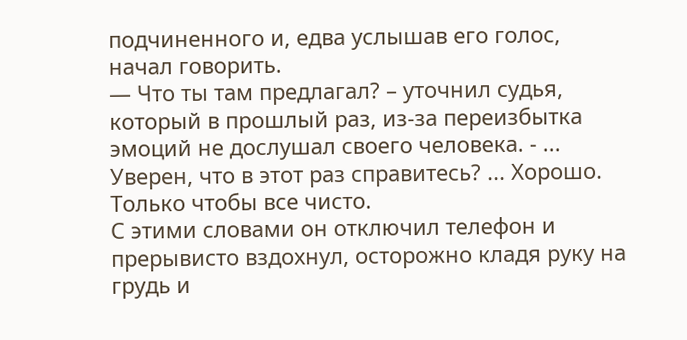подчиненного и, едва услышав его голос, начал говорить.
— Что ты там предлагал? – уточнил судья, который в прошлый раз, из-за переизбытка эмоций не дослушал своего человека. - ... Уверен, что в этот раз справитесь? ... Хорошо. Только чтобы все чисто.
С этими словами он отключил телефон и прерывисто вздохнул, осторожно кладя руку на грудь и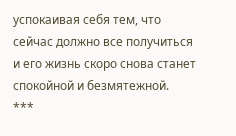успокаивая себя тем, что сейчас должно все получиться и его жизнь скоро снова станет спокойной и безмятежной.
***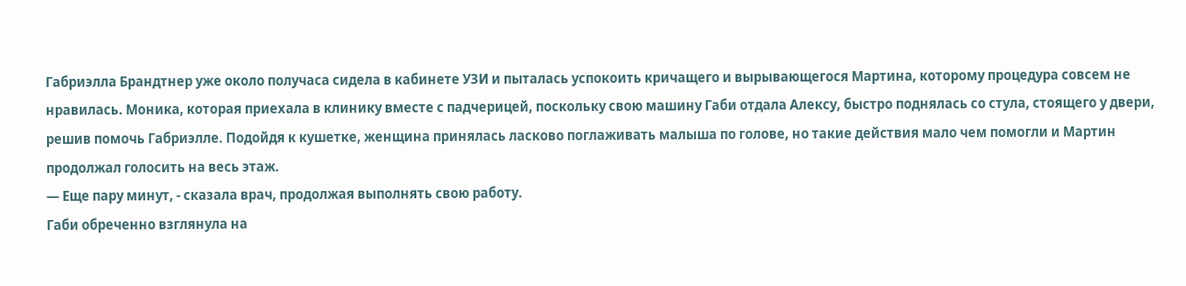Габриэлла Брандтнер уже около получаса сидела в кабинете УЗИ и пыталась успокоить кричащего и вырывающегося Мартина, которому процедура совсем не нравилась. Моника, которая приехала в клинику вместе с падчерицей, поскольку свою машину Габи отдала Алексу, быстро поднялась со стула, стоящего у двери, решив помочь Габриэлле. Подойдя к кушетке, женщина принялась ласково поглаживать малыша по голове, но такие действия мало чем помогли и Мартин продолжал голосить на весь этаж.
— Еще пару минут, - сказала врач, продолжая выполнять свою работу.
Габи обреченно взглянула на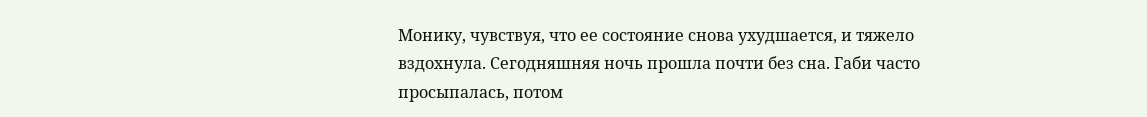Монику, чувствуя, что ее состояние снова ухудшается, и тяжело вздохнула. Сегодняшняя ночь прошла почти без сна. Габи часто просыпалась, потом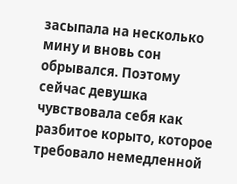засыпала на несколько мину и вновь сон обрывался. Поэтому сейчас девушка чувствовала себя как разбитое корыто, которое требовало немедленной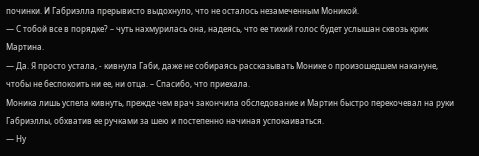починки. И Габриэлла прерывисто выдохнуло, что не осталось незамеченным Моникой.
— С тобой все в порядке? – чуть нахмурилась она, надеясь, что ее тихий голос будет услышан сквозь крик Мартина.
— Да. Я просто устала, - кивнула Габи, даже не собираясь рассказывать Монике о произошедшем накануне, чтобы не беспокоить ни ее, ни отца. – Спасибо, что приехала.
Моника лишь успела кивнуть, прежде чем врач закончила обследование и Мартин быстро перекочевал на руки Габриэллы, обхватив ее ручками за шею и постепенно начиная успокаиваться.
— Ну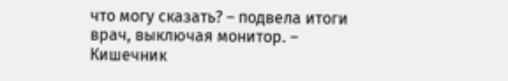что могу сказать? – подвела итоги врач, выключая монитор. – Кишечник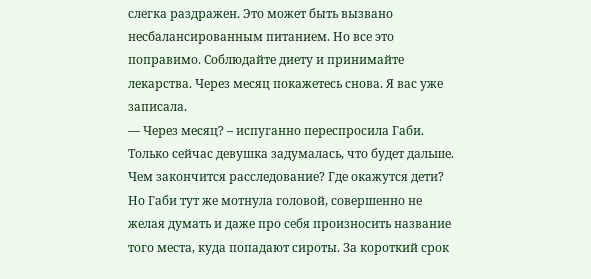слегка раздражен. Это может быть вызвано несбалансированным питанием. Но все это поправимо. Соблюдайте диету и принимайте лекарства. Через месяц покажетесь снова. Я вас уже записала.
— Через месяц? – испуганно переспросила Габи.
Только сейчас девушка задумалась, что будет дальше. Чем закончится расследование? Где окажутся дети? Но Габи тут же мотнула головой, совершенно не желая думать и даже про себя произносить название того места, куда попадают сироты. За короткий срок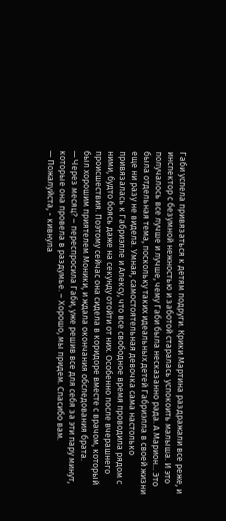Габи успела привязаться к детям подруги. Крики Мартина раздражали все реже, и инспектор с безумной нежностью и заботой старалась успокоить малыша. И это получалось все лучше и лучше, чему Габи была несказанно рада. А Марион... Это была отдельная тема, поскольку таких идеальных детей Габриэлла в своей жизни еще ни разу не видела. Умная, самостоятельная девочка сама настолько привязалась к Габриэлле и Алексу, что все свободное время проводила рядом с ними, будто боясь даже на секунду отойти от них. Особенно после вчерашнего происшествия. Поэтому сейчас она сидела в коридоре вместе с врачом, который был хорошим приятелем Моники, и ждала окончания обследования брата.
— Через месяц? – переспросила Габи, уже решив все для себя за эти пару минут, которые она провела в раздумье. – Хорошо, мы придем. Спасибо вам.
— Пожалуйста, - кивнула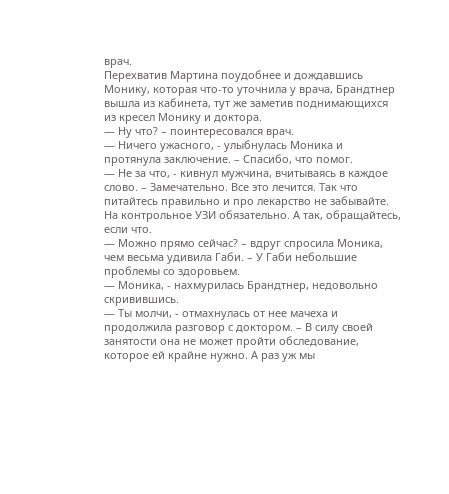врач.
Перехватив Мартина поудобнее и дождавшись Монику, которая что-то уточнила у врача, Брандтнер вышла из кабинета, тут же заметив поднимающихся из кресел Монику и доктора.
— Ну что? – поинтересовался врач.
— Ничего ужасного, - улыбнулась Моника и протянула заключение. – Спасибо, что помог.
— Не за что, - кивнул мужчина, вчитываясь в каждое слово. – Замечательно. Все это лечится. Так что питайтесь правильно и про лекарство не забывайте. На контрольное УЗИ обязательно. А так, обращайтесь, если что.
— Можно прямо сейчас? – вдруг спросила Моника, чем весьма удивила Габи. – У Габи небольшие проблемы со здоровьем.
— Моника, - нахмурилась Брандтнер, недовольно скривившись.
— Ты молчи, - отмахнулась от нее мачеха и продолжила разговор с доктором. – В силу своей занятости она не может пройти обследование, которое ей крайне нужно. А раз уж мы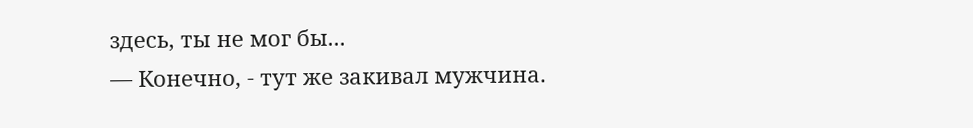здесь, ты не мог бы...
— Конечно, - тут же закивал мужчина.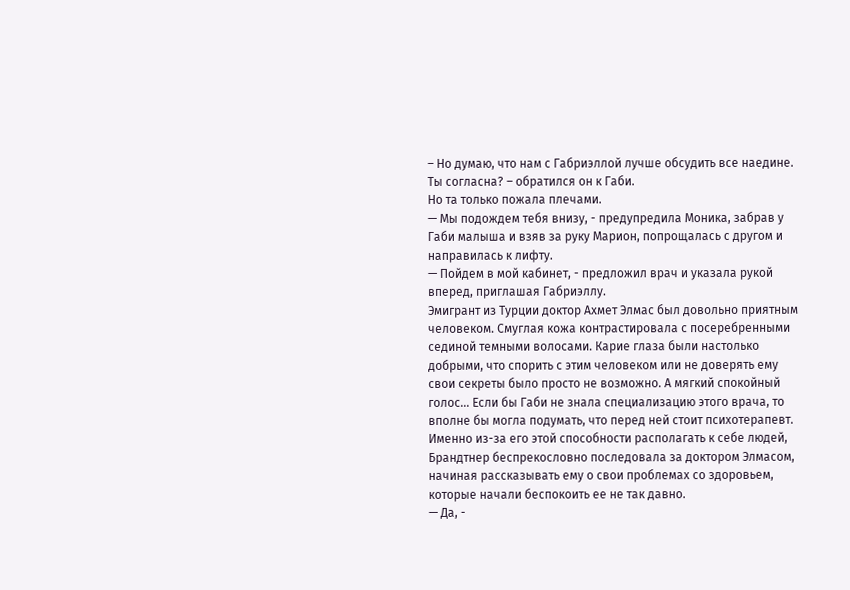– Но думаю, что нам с Габриэллой лучше обсудить все наедине. Ты согласна? – обратился он к Габи.
Но та только пожала плечами.
— Мы подождем тебя внизу, - предупредила Моника, забрав у Габи малыша и взяв за руку Марион, попрощалась с другом и направилась к лифту.
— Пойдем в мой кабинет, - предложил врач и указала рукой вперед, приглашая Габриэллу.
Эмигрант из Турции доктор Ахмет Элмас был довольно приятным человеком. Смуглая кожа контрастировала с посеребренными сединой темными волосами. Карие глаза были настолько добрыми, что спорить с этим человеком или не доверять ему свои секреты было просто не возможно. А мягкий спокойный голос... Если бы Габи не знала специализацию этого врача, то вполне бы могла подумать, что перед ней стоит психотерапевт. Именно из-за его этой способности располагать к себе людей, Брандтнер беспрекословно последовала за доктором Элмасом, начиная рассказывать ему о свои проблемах со здоровьем, которые начали беспокоить ее не так давно.
— Да, -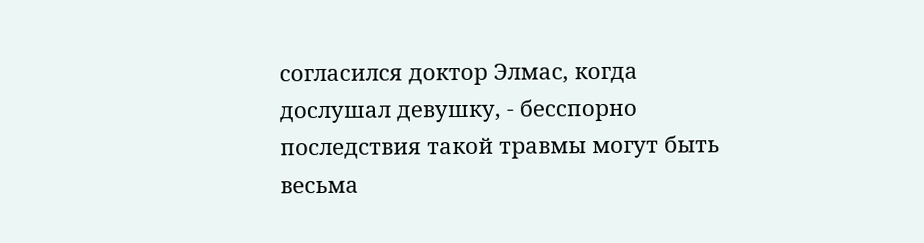согласился доктор Элмас, когда дослушал девушку, - бесспорно последствия такой травмы могут быть весьма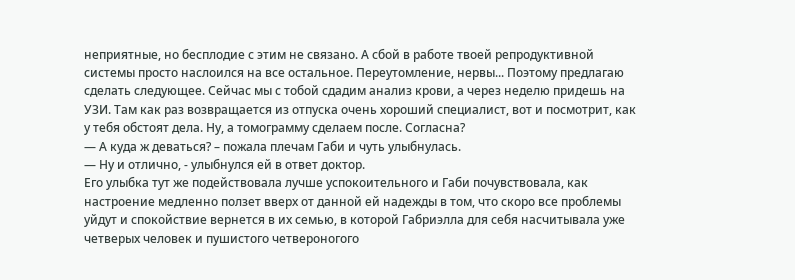неприятные, но бесплодие с этим не связано. А сбой в работе твоей репродуктивной системы просто наслоился на все остальное. Переутомление, нервы... Поэтому предлагаю сделать следующее. Сейчас мы с тобой сдадим анализ крови, а через неделю придешь на УЗИ. Там как раз возвращается из отпуска очень хороший специалист, вот и посмотрит, как у тебя обстоят дела. Ну, а томограмму сделаем после. Согласна?
— А куда ж деваться? – пожала плечам Габи и чуть улыбнулась.
— Ну и отлично, - улыбнулся ей в ответ доктор.
Его улыбка тут же подействовала лучше успокоительного и Габи почувствовала, как настроение медленно ползет вверх от данной ей надежды в том, что скоро все проблемы уйдут и спокойствие вернется в их семью, в которой Габриэлла для себя насчитывала уже четверых человек и пушистого четвероногого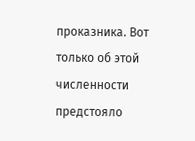проказника. Вот только об этой численности предстояло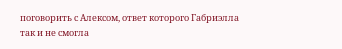поговорить с Алексом, ответ которого Габриэлла так и не смогла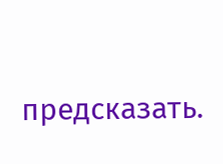предсказать.